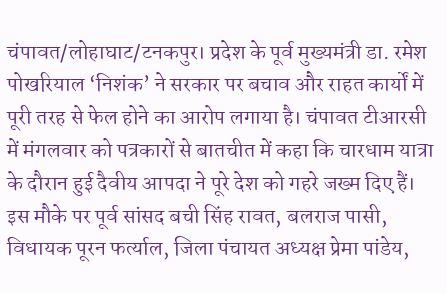चंपावत/लोहाघाट/टनकपुर। प्रदेश के पूर्व मुख्यमंत्री डा. रमेश पोखरियाल ‘निशंक’ ने सरकार पर बचाव और राहत कार्यों में पूरी तरह से फेल होने का आरोप लगाया है। चंपावत टीआरसी में मंगलवार को पत्रकारों से बातचीत में कहा कि चारधाम यात्रा के दौरान हुई दैवीय आपदा ने पूरे देश को गहरे जख्म दिए हैं।
इस मौके पर पूर्व सांसद बची सिंह रावत, बलराज पासी, विधायक पूरन फर्त्याल, जिला पंचायत अध्यक्ष प्रेमा पांडेय,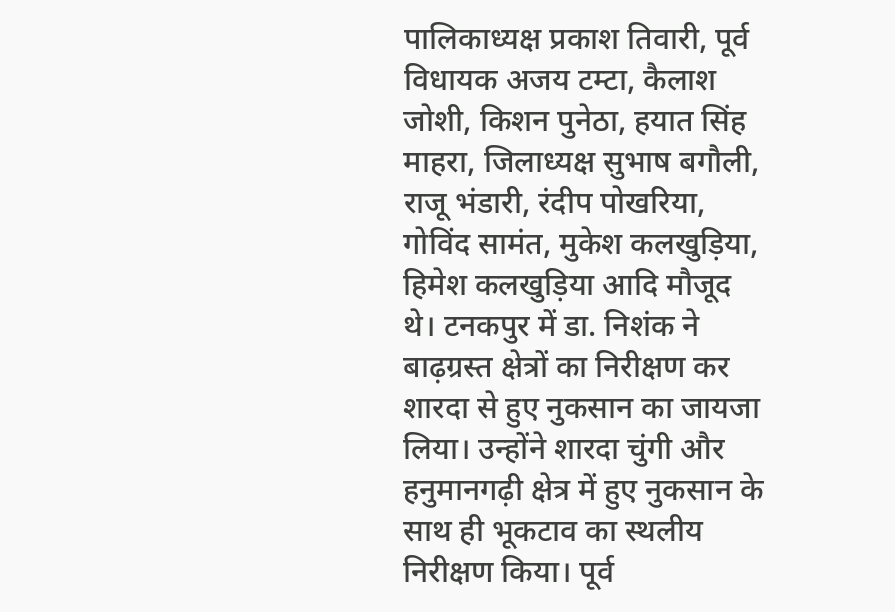पालिकाध्यक्ष प्रकाश तिवारी, पूर्व विधायक अजय टम्टा, कैलाश जोशी, किशन पुनेठा, हयात सिंह माहरा, जिलाध्यक्ष सुभाष बगौली, राजू भंडारी, रंदीप पोखरिया, गोविंद सामंत, मुकेश कलखुड़िया, हिमेश कलखुड़िया आदि मौजूद थे। टनकपुर में डा. निशंक ने बाढ़ग्रस्त क्षेत्रों का निरीक्षण कर शारदा से हुए नुकसान का जायजा लिया। उन्होंने शारदा चुंगी और हनुमानगढ़ी क्षेत्र में हुए नुकसान के साथ ही भूकटाव का स्थलीय निरीक्षण किया। पूर्व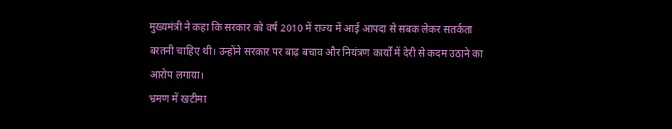मुख्यमंत्री ने कहा कि सरकार को वर्ष 2010 में राज्य में आई आपदा से सबक लेकर सतर्कता बरतनी चाहिए थी। उन्होंने सरकार पर बाढ़ बचाव और नियंत्रण कार्यों में देरी से कदम उठाने का आरोप लगाया।
भ्रमण में खटीमा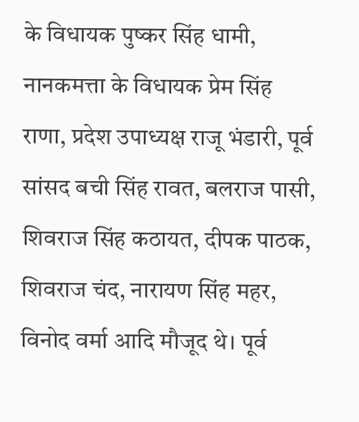के विधायक पुष्कर सिंह धामी, नानकमत्ता के विधायक प्रेम सिंह राणा, प्रदेश उपाध्यक्ष राजू भंडारी, पूर्व सांसद बची सिंह रावत, बलराज पासी, शिवराज सिंह कठायत, दीपक पाठक, शिवराज चंद, नारायण सिंह महर, विनोद वर्मा आदि मौजूद थे। पूर्व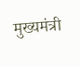मुख्यमंत्री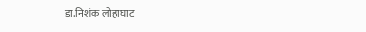डा.निशंक लोहाघाट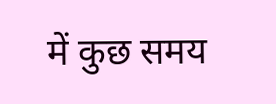में कुछ समय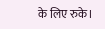के लिए रुके।